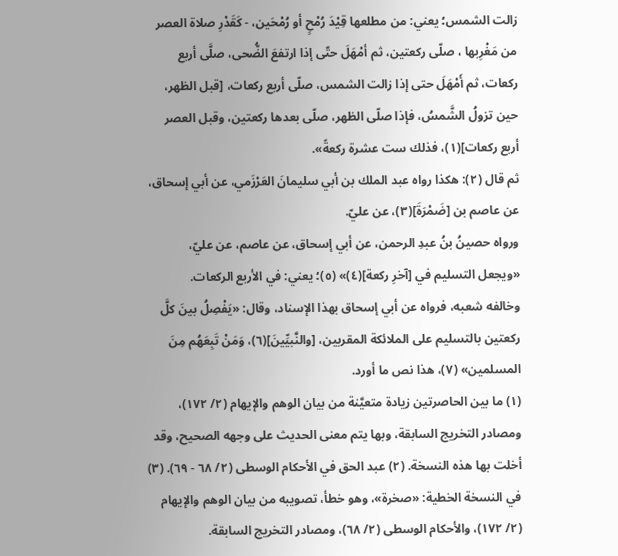زالت الشمس؛ يعني: من مطلعها قِيْدَ رُمْحٍ أو رُمْحَين، - كَقَدْرِ صلاة العصر من مَغْرِبها ، صلّى ركعتين، ثم أمْهَلَ حتّى إذا ارتفعَ الضُّحى، صلَّى أربع ركعات، ثم أَمْهَلَ حتى إذا زالت الشمس، صلّى أربع ركعات، [قبل الظهر، حين تزولُ الشَّمسُ، فإذا صلّى الظهر، صلّى بعدها ركعتين، وقبل العصر أربع ركعات](١)، فذلك ست عشرة ركعةً».
ثم قال (٢): هكذا رواه عبد الملك بن أبي سليمانَ العَرْزَمي، عن أبي إسحاق، عن عاصم بن [ضَمْرَةَ](٣)، عن عليّ.
ورواه حصينُ بنُ عبدِ الرحمن، عن أبي إسحاق، عن عاصم، عن عليّ، «ويجعل التسليم في [آخرِ ركعة](٤)» (٥)؛ يعني: في الأربع الركعات.
وخالفه شعبه، فرواه عن أبي إسحاق بهذا الإسناد، وقال: «يَفْصِلُ بينَ كلَّ ركعتين بالتسليم على الملائكة المقربين، [والنَّبيِّينَ](٦)، وَمَنْ تَبِعَهُم مِنَ المسلمين» (٧)، هذا نص ما أورد.
(١) ما بين الحاصرتين زيادة متعيَّنة من بيان الوهم والإيهام (٢/ ١٧٢)، ومصادر التخريج السابقة، وبها يتم معنى الحديث على وجهه الصحيح، وقد أخلت بها هذه النسخة. (٢) عبد الحق في الأحكام الوسطى (٢/ ٦٨ - ٦٩). (٣) في النسخة الخطية: «صخرة»، وهو خطأ، تصويبه من بيان الوهم والإيهام (٢/ ١٧٢)، والأحكام الوسطى (٢/ ٦٨)، ومصادر التخريج السابقة.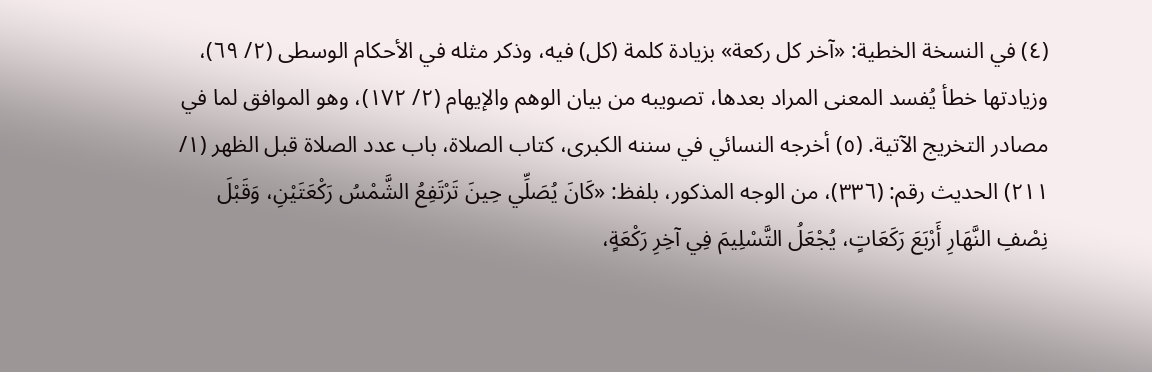(٤) في النسخة الخطية: «آخر كل ركعة» بزيادة كلمة (كل) فيه، وذكر مثله في الأحكام الوسطى (٢/ ٦٩)، وزيادتها خطأ يُفسد المعنى المراد بعدها، تصويبه من بيان الوهم والإيهام (٢/ ١٧٢)، وهو الموافق لما في مصادر التخريج الآتية. (٥) أخرجه النسائي في سننه الكبرى، كتاب الصلاة، باب عدد الصلاة قبل الظهر (١/ ٢١١) الحديث رقم: (٣٣٦)، من الوجه المذكور، بلفظ: «كَانَ يُصَلِّي حِينَ تَرْتَفِعُ الشَّمْسُ رَكْعَتَيْنِ، وَقَبْلَ نِصْفِ النَّهَارِ أَرْبَعَ رَكَعَاتٍ، يُجْعَلُ التَّسْلِيمَ فِي آخِرِ رَكْعَةٍ،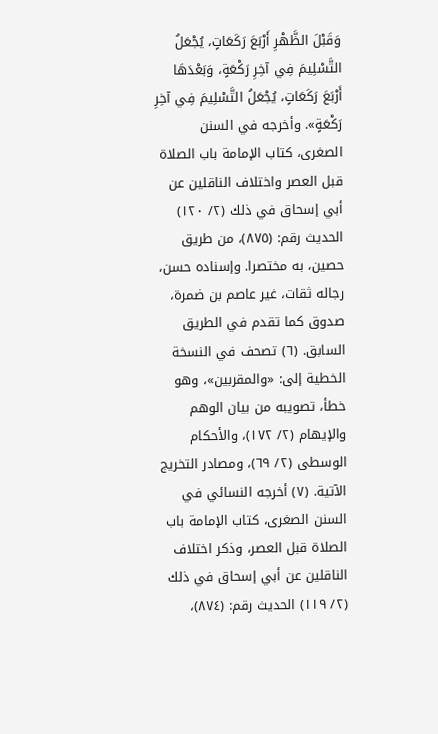وَقَبْلَ الظَّهْرِ أَرْبَعَ رَكَعَاتٍ، يُجْعَلُ التَّسْلِيمَ فِي آخِرِ رَكْعَةٍ، وَبَعْدَهَا أَرْبَعَ رَكَعَاتٍ، يُجْعَلُ التَّسْلِيمَ فِي آخِرِ رَكْعَةٍ». وأخرجه في السنن الصغرى، كتاب الإمامة باب الصلاة قبل العصر واختلاف الناقلين عن أبي إسحاق في ذلك (٢/ ١٢٠) الحديث رقم: (٨٧٥)، من طريق حصين، به مختصرا. وإسناده حسن، رجاله ثقات، غير عاصم بن ضمرة، صدوق كما تقدم في الطريق السابق. (٦) تصحف في النسخة الخطية إلى: «والمقربين»، وهو خطأ، تصويبه من بيان الوهم والإيهام (٢/ ١٧٢)، والأحكام الوسطى (٢/ ٦٩)، ومصادر التخريج الآتية. (٧) أخرجه النسائي في السنن الصغرى، كتاب الإمامة باب الصلاة قبل العصر، وذكر اختلاف الناقلين عن أبي إسحاق في ذلك (٢/ ١١٩) الحديث رقم: (٨٧٤)،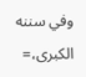وفي سننه الكبرى،=